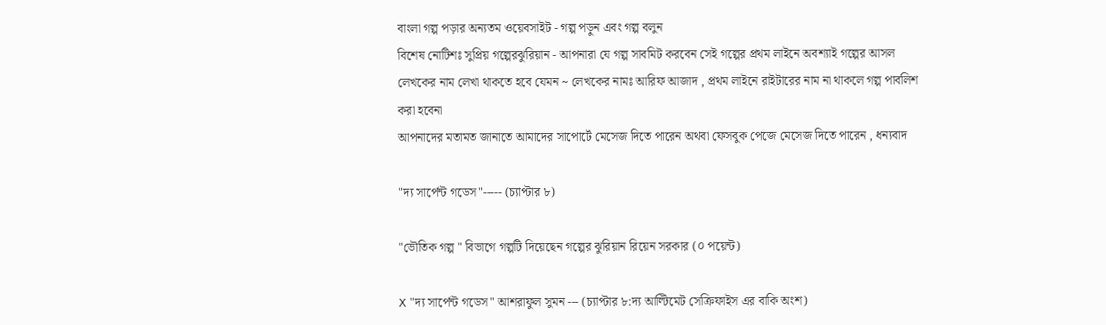বাংলা গল্প পড়ার অন্যতম ওয়েবসাইট - গল্প পড়ুন এবং গল্প বলুন
বিশেষ নোটিশঃ সুপ্রিয় গল্পেরঝুরিয়ান - আপনারা যে গল্প সাবমিট করবেন সেই গল্পের প্রথম লাইনে অবশ্যাই গল্পের আসল লেখকের নাম লেখা থাকতে হবে যেমন ~ লেখকের নামঃ আরিফ আজাদ , প্রথম লাইনে রাইটারের নাম না থাকলে গল্প পাবলিশ করা হবেনা
আপনাদের মতামত জানাতে আমাদের সাপোর্টে মেসেজ দিতে পারেন অথবা ফেসবুক পেজে মেসেজ দিতে পারেন , ধন্যবাদ

"দ্য সার্পেন্ট গডেস"----- (চ্যাপ্টার ৮)

"ভৌতিক গল্প " বিভাগে গল্পটি দিয়েছেন গল্পের ঝুরিয়ান রিয়েন সরকার (০ পয়েন্ট)

X "দ্য সার্পেন্ট গডেস" আশরাফুল সুমন --- (চ্যাপ্টার ৮:দ্য আল্টিমেট সেক্রিফাইস এর বাকি অংশ)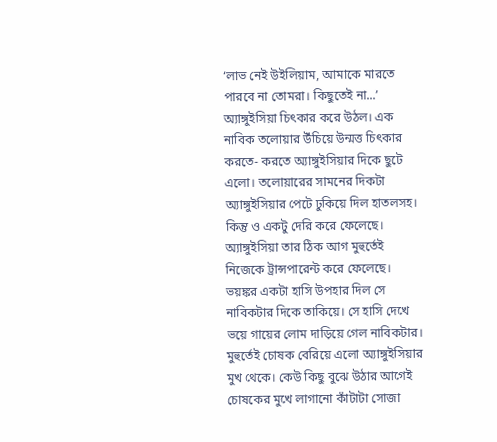‘লাভ নেই উইলিয়াম, আমাকে মারতে পারবে না তোমরা। কিছুতেই না...’ অ্যাঙ্গুইসিয়া চিৎকার করে উঠল। এক নাবিক তলোয়ার উঁচিয়ে উন্মত্ত চিৎকার করতে- করতে অ্যাঙ্গুইসিয়ার দিকে ছুটে এলো। তলোয়ারের সামনের দিকটা অ্যাঙ্গুইসিয়ার পেটে ঢুকিয়ে দিল হাতলসহ। কিন্তু ও একটু দেরি করে ফেলেছে। অ্যাঙ্গুইসিয়া তার ঠিক আগ মুহুর্তেই নিজেকে ট্রান্সপারেন্ট করে ফেলেছে। ভয়ঙ্কর একটা হাসি উপহার দিল সে নাবিকটার দিকে তাকিয়ে। সে হাসি দেখে ভয়ে গায়ের লোম দাড়িয়ে গেল নাবিকটার। মুহুর্তেই চোষক বেরিয়ে এলো অ্যাঙ্গুইসিয়ার মুখ থেকে। কেউ কিছু বুঝে উঠার আগেই চোষকের মুখে লাগানো কাঁটাটা সোজা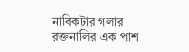নাবিকটার গলার রক্তনালির এক পাশ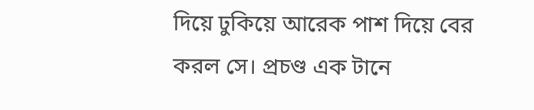দিয়ে ঢুকিয়ে আরেক পাশ দিয়ে বের করল সে। প্রচণ্ড এক টানে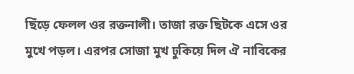ছিঁড়ে ফেলল ওর রক্তনালী। তাজা রক্ত ছিটকে এসে ওর মুখে পড়ল। এরপর সোজা মুখ ঢুকিয়ে দিল ঐ নাবিকের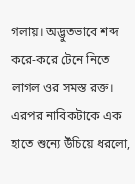গলায়। অদ্ভুতভাবে শব্দ করে-করে টেনে নিতে লাগল ওর সমস্ত রক্ত। এরপর নাবিকটাকে এক হাতে শুন্যে উঁচিয়ে ধরলো,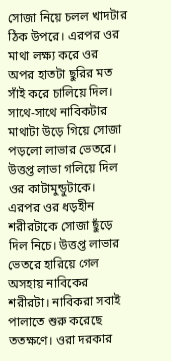সোজা নিয়ে চলল খাদটার ঠিক উপরে। এরপর ওর মাথা লক্ষ্য করে ওর অপর হাতটা ছুরির মত সাঁই করে চালিয়ে দিল। সাথে-সাথে নাবিকটার মাথাটা উড়ে গিয়ে সোজা পড়লো লাভার ভেতরে। উত্তপ্ত লাভা গলিয়ে দিল ওর কাটামুন্ডুটাকে। এরপর ওর ধড়হীন শরীরটাকে সোজা ছুঁড়ে দিল নিচে। উত্তপ্ত লাভার ভেতরে হারিয়ে গেল অসহায় নাবিকের শরীরটা। নাবিকরা সবাই পালাতে শুরু করেছে ততক্ষণে। ওরা দরকার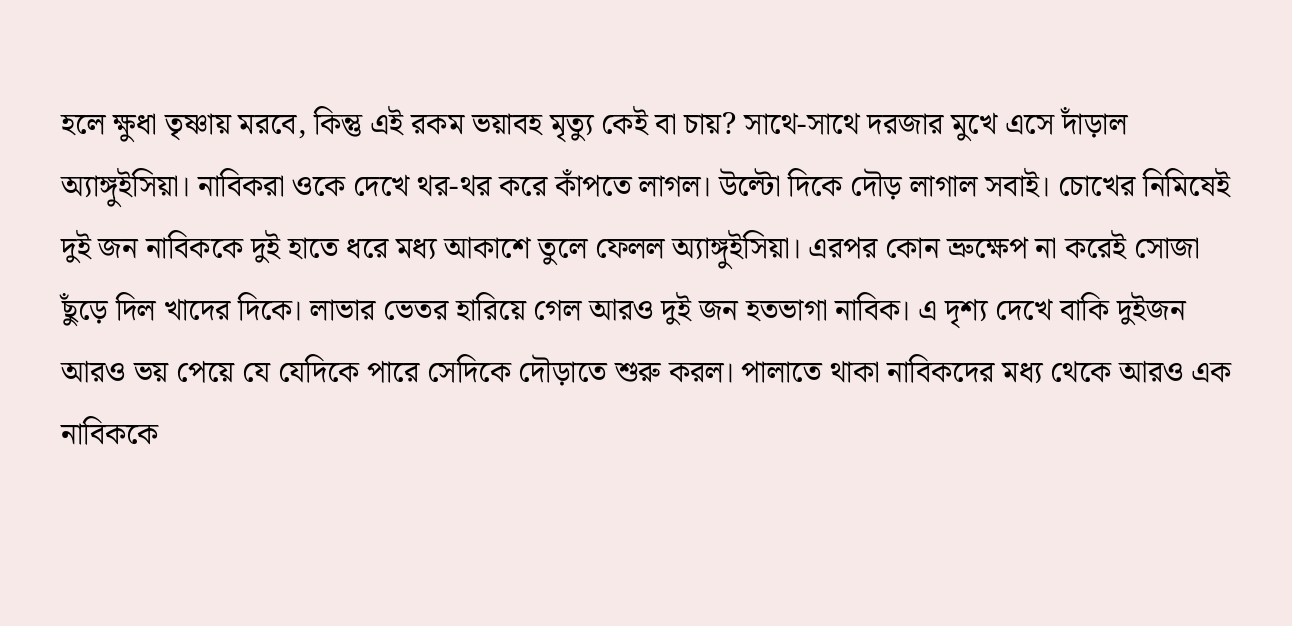হলে ক্ষুধা তৃষ্ণায় মরবে, কিন্তু এই রকম ভয়াবহ মৃত্যু কেই বা চায়? সাথে-সাথে দরজার মুখে এসে দাঁড়াল অ্যাঙ্গুইসিয়া। নাবিকরা ওকে দেখে থর-থর করে কাঁপতে লাগল। উল্টো দিকে দৌড় লাগাল সবাই। চোখের নিমিষেই দুই জন নাবিককে দুই হাতে ধরে মধ্য আকাশে তুলে ফেলল অ্যাঙ্গুইসিয়া। এরপর কোন ভ্রুক্ষেপ না করেই সোজা ছুঁড়ে দিল খাদের দিকে। লাভার ভেতর হারিয়ে গেল আরও দুই জন হতভাগা নাবিক। এ দৃশ্য দেখে বাকি দুইজন আরও ভয় পেয়ে যে যেদিকে পারে সেদিকে দৌড়াতে শুরু করল। পালাতে থাকা নাবিকদের মধ্য থেকে আরও এক নাবিককে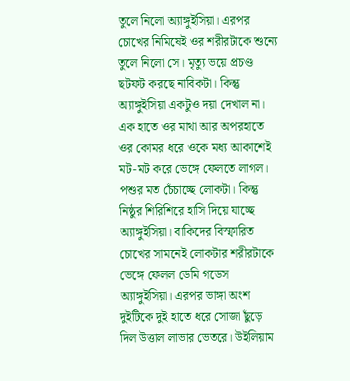তুলে নিলো অ্যাঙ্গুইসিয়া। এরপর চোখের নিমিষেই ওর শরীরটাকে শুন্যে তুলে নিলো সে। মৃত্যু ভয়ে প্রচণ্ড ছটফট করছে নাবিকটা। কিন্তু অ্যাঙ্গুইসিয়া একটুও দয়া দেখাল না। এক হাতে ওর মাথা আর অপরহাতে ওর কোমর ধরে ওকে মধ্য আকাশেই মট-মট করে ভেঙ্গে ফেলতে লাগল। পশুর মত চেঁচাচ্ছে লোকটা। কিন্তু নিষ্ঠুর শিরিশিরে হাসি দিয়ে যাচ্ছে অ্যাঙ্গুইসিয়া। বাকিদের বিস্ফারিত চোখের সামনেই লোকটার শরীরটাকে ভেঙ্গে ফেলল ডেমি গডেস অ্যাঙ্গুইসিয়া। এরপর ভাঙ্গা অংশ দুইটিকে দুই হাতে ধরে সোজা ছুঁড়ে দিল উত্তাল লাভার ভেতরে। উইলিয়াম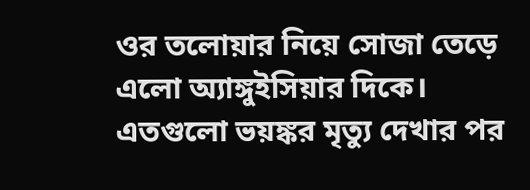ওর তলোয়ার নিয়ে সোজা তেড়ে এলো অ্যাঙ্গুইসিয়ার দিকে। এতগুলো ভয়ঙ্কর মৃত্যু দেখার পর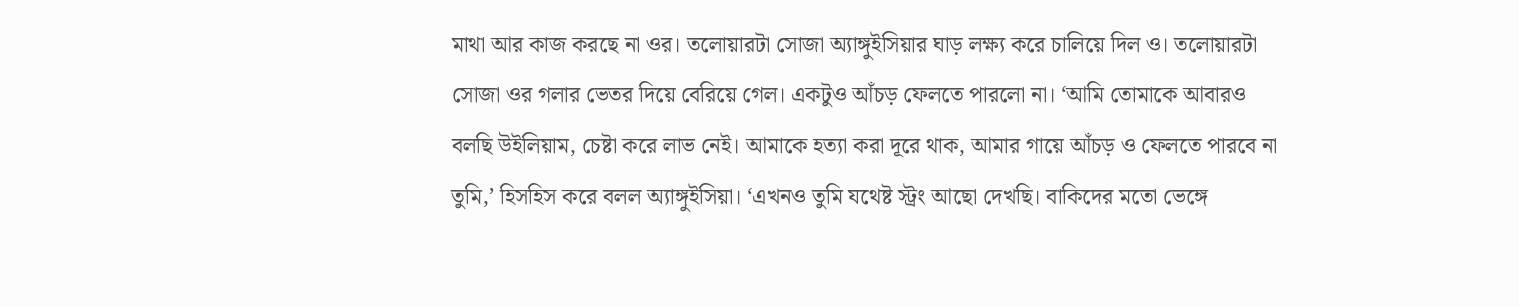মাথা আর কাজ করছে না ওর। তলোয়ারটা সোজা অ্যাঙ্গুইসিয়ার ঘাড় লক্ষ্য করে চালিয়ে দিল ও। তলোয়ারটা সোজা ওর গলার ভেতর দিয়ে বেরিয়ে গেল। একটুও আঁচড় ফেলতে পারলো না। ‘আমি তোমাকে আবারও বলছি উইলিয়াম, চেষ্টা করে লাভ নেই। আমাকে হত্যা করা দূরে থাক, আমার গায়ে আঁচড় ও ফেলতে পারবে না তুমি,’ হিসহিস করে বলল অ্যাঙ্গুইসিয়া। ‘এখনও তুমি যথেষ্ট স্ট্রং আছো দেখছি। বাকিদের মতো ভেঙ্গে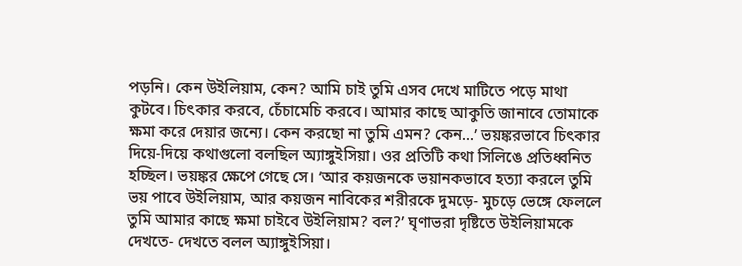পড়নি। কেন উইলিয়াম, কেন? আমি চাই তুমি এসব দেখে মাটিতে পড়ে মাথা কুটবে। চিৎকার করবে, চেঁচামেচি করবে। আমার কাছে আকুতি জানাবে তোমাকে ক্ষমা করে দেয়ার জন্যে। কেন করছো না তুমি এমন? কেন...’ ভয়ঙ্করভাবে চিৎকার দিয়ে-দিয়ে কথাগুলো বলছিল অ্যাঙ্গুইসিয়া। ওর প্রতিটি কথা সিলিঙে প্রতিধ্বনিত হচ্ছিল। ভয়ঙ্কর ক্ষেপে গেছে সে। ‘আর কয়জনকে ভয়ানকভাবে হত্যা করলে তুমি ভয় পাবে উইলিয়াম, আর কয়জন নাবিকের শরীরকে দুমড়ে- মুচড়ে ভেঙ্গে ফেললে তুমি আমার কাছে ক্ষমা চাইবে উইলিয়াম? বল?’ ঘৃণাভরা দৃষ্টিতে উইলিয়ামকে দেখতে- দেখতে বলল অ্যাঙ্গুইসিয়া।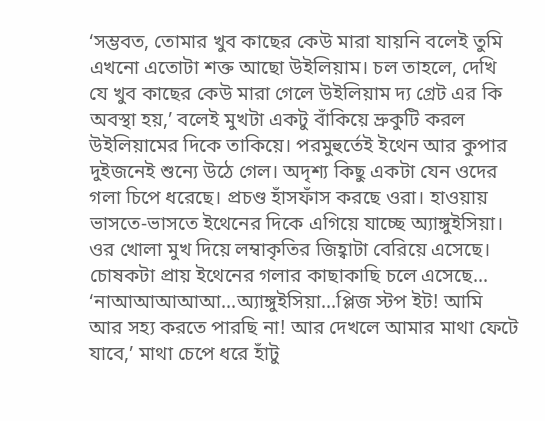‘সম্ভবত, তোমার খুব কাছের কেউ মারা যায়নি বলেই তুমি এখনো এতোটা শক্ত আছো উইলিয়াম। চল তাহলে, দেখি যে খুব কাছের কেউ মারা গেলে উইলিয়াম দ্য গ্রেট এর কি অবস্থা হয়,’ বলেই মুখটা একটু বাঁকিয়ে ভ্রুকুটি করল উইলিয়ামের দিকে তাকিয়ে। পরমুহুর্তেই ইথেন আর কুপার দুইজনেই শুন্যে উঠে গেল। অদৃশ্য কিছু একটা যেন ওদের গলা চিপে ধরেছে। প্রচণ্ড হাঁসফাঁস করছে ওরা। হাওয়ায় ভাসতে-ভাসতে ইথেনের দিকে এগিয়ে যাচ্ছে অ্যাঙ্গুইসিয়া। ওর খোলা মুখ দিয়ে লম্বাকৃতির জিহ্বাটা বেরিয়ে এসেছে। চোষকটা প্রায় ইথেনের গলার কাছাকাছি চলে এসেছে... ‘নাআআআআআ...অ্যাঙ্গুইসিয়া...প্লিজ স্টপ ইট! আমি আর সহ্য করতে পারছি না! আর দেখলে আমার মাথা ফেটে যাবে,’ মাথা চেপে ধরে হাঁটু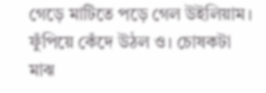গেড়ে মাটিতে পড়ে গেল উইলিয়াম। ফুঁপিয়ে কেঁদে উঠল ও। চোষকটা মাঝ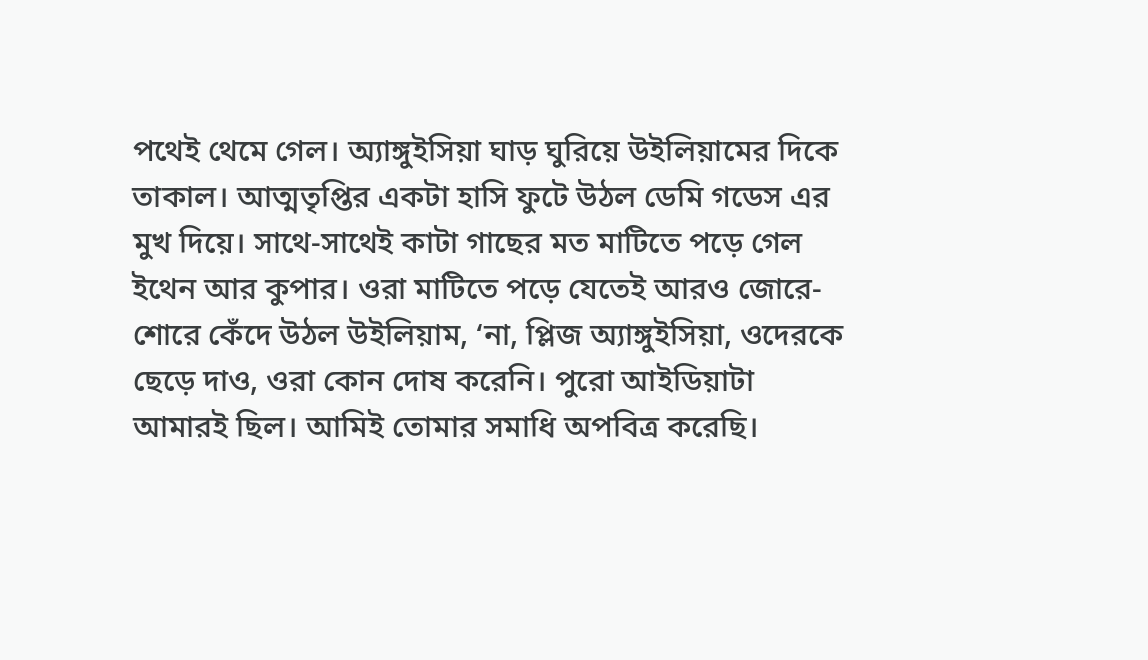পথেই থেমে গেল। অ্যাঙ্গুইসিয়া ঘাড় ঘুরিয়ে উইলিয়ামের দিকে তাকাল। আত্মতৃপ্তির একটা হাসি ফুটে উঠল ডেমি গডেস এর মুখ দিয়ে। সাথে-সাথেই কাটা গাছের মত মাটিতে পড়ে গেল ইথেন আর কুপার। ওরা মাটিতে পড়ে যেতেই আরও জোরে- শোরে কেঁদে উঠল উইলিয়াম, ‘না, প্লিজ অ্যাঙ্গুইসিয়া, ওদেরকে ছেড়ে দাও, ওরা কোন দোষ করেনি। পুরো আইডিয়াটা আমারই ছিল। আমিই তোমার সমাধি অপবিত্র করেছি।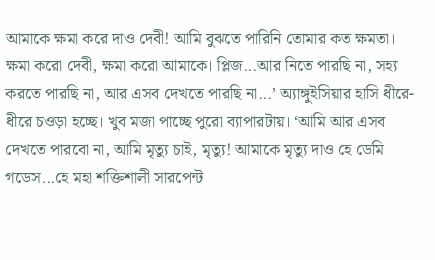আমাকে ক্ষমা করে দাও দেবী! আমি বুঝতে পারিনি তোমার কত ক্ষমতা। ক্ষমা করো দেবী, ক্ষমা করো আমাকে। প্লিজ...আর নিতে পারছি না, সহ্য করতে পারছি না, আর এসব দেখতে পারছি না...’ অ্যাঙ্গুইসিয়ার হাসি ধীরে-ধীরে চওড়া হচ্ছে। খুব মজা পাচ্ছে পুরো ব্যাপারটায়। ‘আমি আর এসব দেখতে পারবো না, আমি মৃত্যু চাই, মৃত্যু! আমাকে মৃত্যু দাও হে ডেমি গডেস...হে মহা শক্তিশালী সারপেন্ট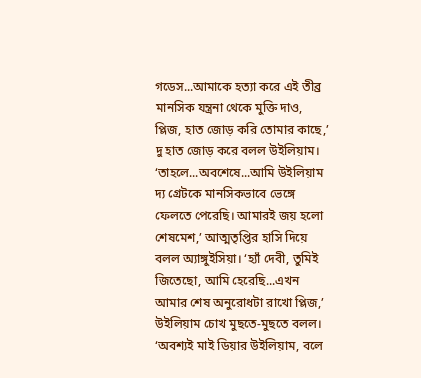গডেস...আমাকে হত্যা করে এই তীব্র মানসিক যন্ত্রনা থেকে মুক্তি দাও, প্লিজ, হাত জোড় করি তোমার কাছে,’ দু হাত জোড় করে বলল উইলিয়াম। ‘তাহলে...অবশেষে...আমি উইলিয়াম দ্য গ্রেটকে মানসিকভাবে ভেঙ্গে ফেলতে পেরেছি। আমারই জয় হলো শেষমেশ,’ আত্মতৃপ্তির হাসি দিয়ে বলল অ্যাঙ্গুইসিয়া। ‘হ্যাঁ দেবী, তুমিই জিতেছো, আমি হেরেছি...এখন আমার শেষ অনুরোধটা রাখো প্লিজ,’ উইলিয়াম চোখ মুছতে-মুছতে বলল। ‘অবশ্যই মাই ডিয়ার উইলিয়াম, বলে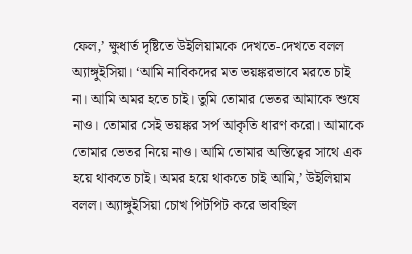ফেল,’ ক্ষুধার্ত দৃষ্টিতে উইলিয়ামকে দেখতে-দেখতে বলল অ্যাঙ্গুইসিয়া। ‘আমি নাবিকদের মত ভয়ঙ্করভাবে মরতে চাই না। আমি অমর হতে চাই। তুমি তোমার ভেতর আমাকে শুষে নাও। তোমার সেই ভয়ঙ্কর সর্প আকৃতি ধারণ করো। আমাকে তোমার ভেতর নিয়ে নাও। আমি তোমার অস্তিত্বের সাথে এক হয়ে থাকতে চাই। অমর হয়ে থাকতে চাই আমি,’ উইলিয়াম বলল। অ্যাঙ্গুইসিয়া চোখ পিটপিট করে ভাবছিল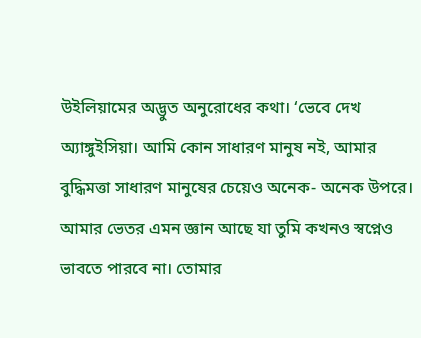উইলিয়ামের অদ্ভুত অনুরোধের কথা। ‘ভেবে দেখ অ্যাঙ্গুইসিয়া। আমি কোন সাধারণ মানুষ নই, আমার বুদ্ধিমত্তা সাধারণ মানুষের চেয়েও অনেক- অনেক উপরে। আমার ভেতর এমন জ্ঞান আছে যা তুমি কখনও স্বপ্নেও ভাবতে পারবে না। তোমার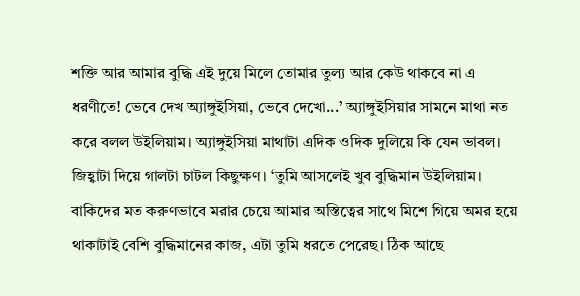শক্তি আর আমার বুদ্ধি এই দুয়ে মিলে তোমার তুল্য আর কেউ থাকবে না এ ধরণীতে! ভেবে দেখ অ্যাঙ্গুইসিয়া, ভেবে দেখো...’ অ্যাঙ্গুইসিয়ার সামনে মাথা নত করে বলল উইলিয়াম। অ্যাঙ্গুইসিয়া মাথাটা এদিক ওদিক দুলিয়ে কি যেন ভাবল। জিহ্বাটা দিয়ে গালটা চাটল কিছুক্ষণ। ‘তুমি আসলেই খুব বুদ্ধিমান উইলিয়াম। বাকিদের মত করুণভাবে মরার চেয়ে আমার অস্তিত্বের সাথে মিশে গিয়ে অমর হয়ে থাকাটাই বেশি বুদ্ধিমানের কাজ, এটা তুমি ধরতে পেরেছ। ঠিক আছে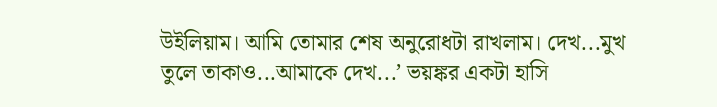উইলিয়াম। আমি তোমার শেষ অনুরোধটা রাখলাম। দেখ...মুখ তুলে তাকাও...আমাকে দেখ...’ ভয়ঙ্কর একটা হাসি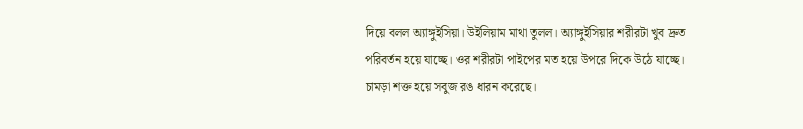দিয়ে বলল অ্যাঙ্গুইসিয়া। উইলিয়াম মাথা তুলল। অ্যাঙ্গুইসিয়ার শরীরটা খুব দ্রুত পরিবর্তন হয়ে যাচ্ছে। ওর শরীরটা পাইপের মত হয়ে উপরে দিকে উঠে যাচ্ছে। চামড়া শক্ত হয়ে সবুজ রঙ ধারন করেছে।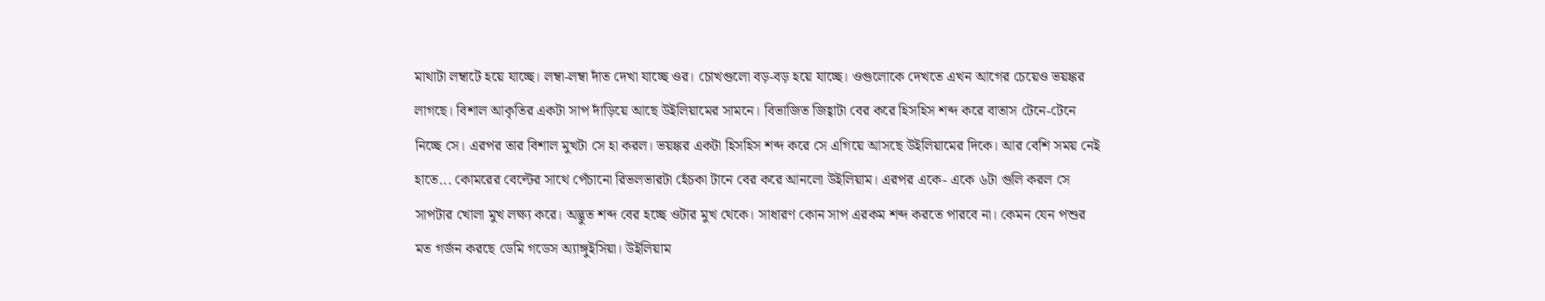মাথাটা লম্বাটে হয়ে যাচ্ছে। লম্বা-লম্বা দাঁত দেখা যাচ্ছে ওর। চোখগুলো বড়-বড় হয়ে যাচ্ছে। ওগুলোকে দেখতে এখন আগের চেয়েও ভয়ঙ্কর লাগছে। বিশাল আকৃতির একটা সাপ দাঁড়িয়ে আছে উইলিয়ামের সামনে। বিভাজিত জিহ্বাটা বের করে হিসহিস শব্দ করে বাতাস টেনে-টেনে নিচ্ছে সে। এরপর তার বিশাল মুখটা সে হা করল। ভয়ঙ্কর একটা হিসহিস শব্দ করে সে এগিয়ে আসছে উইলিয়ামের দিকে। আর বেশি সময় নেই হাতে... কোমরের বেল্টের সাথে পেঁচানো রিভলভারটা হেঁচকা টানে বের করে আনলো উইলিয়াম। এরপর একে- একে ৬টা গুলি করল সে সাপটার খোলা মুখ লক্ষ্য করে। অদ্ভুত শব্দ বের হচ্ছে ওটার মুখ থেকে। সাধারণ কোন সাপ এরকম শব্দ করতে পারবে না। কেমন যেন পশুর মত গর্জন করছে ডেমি গডেস অ্যাঙ্গুইসিয়া। উইলিয়াম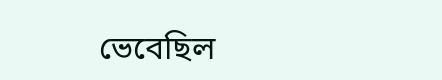ভেবেছিল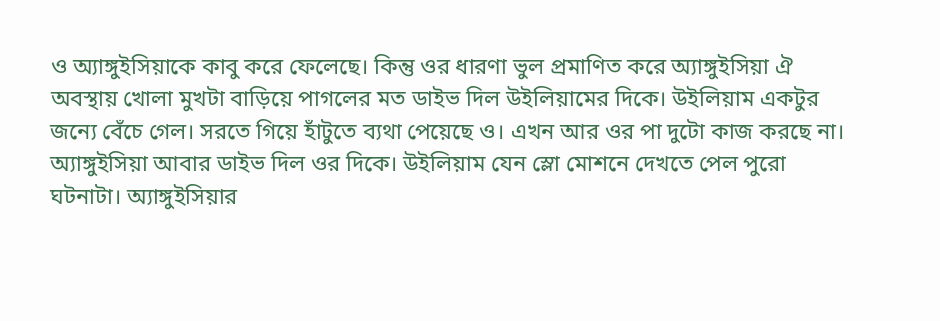ও অ্যাঙ্গুইসিয়াকে কাবু করে ফেলেছে। কিন্তু ওর ধারণা ভুল প্রমাণিত করে অ্যাঙ্গুইসিয়া ঐ অবস্থায় খোলা মুখটা বাড়িয়ে পাগলের মত ডাইভ দিল উইলিয়ামের দিকে। উইলিয়াম একটুর জন্যে বেঁচে গেল। সরতে গিয়ে হাঁটুতে ব্যথা পেয়েছে ও। এখন আর ওর পা দুটো কাজ করছে না। অ্যাঙ্গুইসিয়া আবার ডাইভ দিল ওর দিকে। উইলিয়াম যেন স্লো মোশনে দেখতে পেল পুরো ঘটনাটা। অ্যাঙ্গুইসিয়ার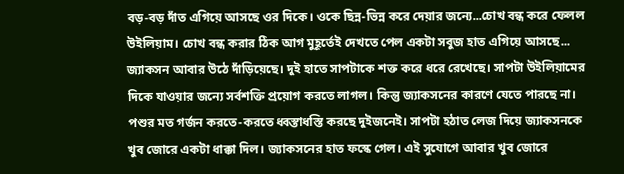বড়-বড় দাঁত এগিয়ে আসছে ওর দিকে। ওকে ছিন্ন-ভিন্ন করে দেয়ার জন্যে...চোখ বন্ধ করে ফেলল উইলিয়াম। চোখ বন্ধ করার ঠিক আগ মুহূর্তেই দেখতে পেল একটা সবুজ হাত এগিয়ে আসছে... জ্যাকসন আবার উঠে দাঁড়িয়েছে। দুই হাতে সাপটাকে শক্ত করে ধরে রেখেছে। সাপটা উইলিয়ামের দিকে যাওয়ার জন্যে সর্বশক্তি প্রয়োগ করতে লাগল। কিন্তু জ্যাকসনের কারণে যেতে পারছে না। পশুর মত গর্জন করতে-করতে ধ্বস্তাধস্তি করছে দুইজনেই। সাপটা হঠাত লেজ দিয়ে জ্যাকসনকে খুব জোরে একটা ধাক্কা দিল। জ্যাকসনের হাত ফস্কে গেল। এই সুযোগে আবার খুব জোরে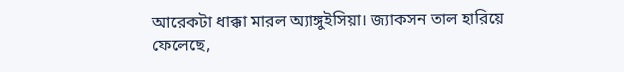আরেকটা ধাক্কা মারল অ্যাঙ্গুইসিয়া। জ্যাকসন তাল হারিয়ে ফেলেছে,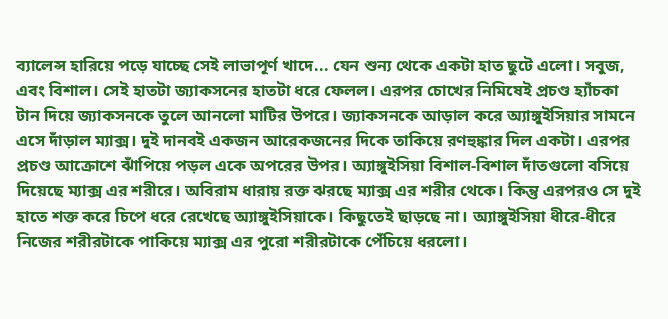ব্যালেন্স হারিয়ে পড়ে যাচ্ছে সেই লাভাপূর্ণ খাদে... যেন শুন্য থেকে একটা হাত ছুটে এলো। সবুজ, এবং বিশাল। সেই হাতটা জ্যাকসনের হাতটা ধরে ফেলল। এরপর চোখের নিমিষেই প্রচণ্ড হ্যাঁচকা টান দিয়ে জ্যাকসনকে তুলে আনলো মাটির উপরে। জ্যাকসনকে আড়াল করে অ্যাঙ্গুইসিয়ার সামনে এসে দাঁড়াল ম্যাক্স। দুই দানবই একজন আরেকজনের দিকে তাকিয়ে রণহুঙ্কার দিল একটা। এরপর প্রচণ্ড আক্রোশে ঝাঁপিয়ে পড়ল একে অপরের উপর। অ্যাঙ্গুইসিয়া বিশাল-বিশাল দাঁতগুলো বসিয়ে দিয়েছে ম্যাক্স এর শরীরে। অবিরাম ধারায় রক্ত ঝরছে ম্যাক্স এর শরীর থেকে। কিন্তু এরপরও সে দুই হাতে শক্ত করে চিপে ধরে রেখেছে অ্যাঙ্গুইসিয়াকে। কিছুতেই ছাড়ছে না। অ্যাঙ্গুইসিয়া ধীরে-ধীরে নিজের শরীরটাকে পাকিয়ে ম্যাক্স এর পুরো শরীরটাকে পেঁচিয়ে ধরলো।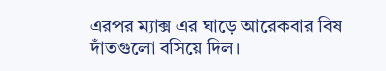এরপর ম্যাক্স এর ঘাড়ে আরেকবার বিষ দাঁতগুলো বসিয়ে দিল।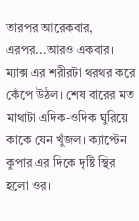তারপর আরেকবার, এরপর...আরও একবার। ম্যাক্স এর শরীরটা থরথর করে কেঁপে উঠল। শেষ বারের মত মাথাটা এদিক-ওদিক ঘুরিয়ে কাকে যেন খুঁজল। ক্যাপ্টেন কুপার এর দিকে দৃষ্টি স্থির হলো ওর।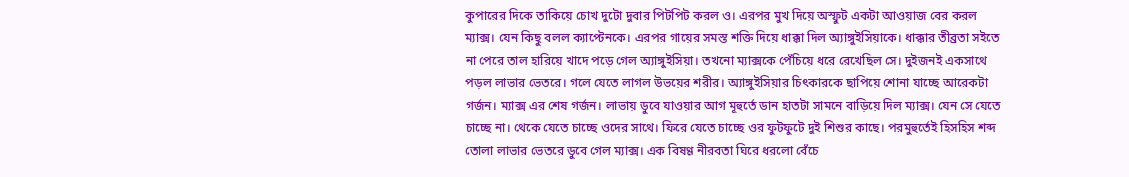কুপারের দিকে তাকিয়ে চোখ দুটো দুবার পিটপিট করল ও। এরপর মুখ দিয়ে অস্ফুট একটা আওয়াজ বের করল ম্যাক্স। যেন কিছু বলল ক্যাপ্টেনকে। এরপর গায়ের সমস্ত শক্তি দিয়ে ধাক্কা দিল অ্যাঙ্গুইসিয়াকে। ধাক্কার তীব্রতা সইতে না পেরে তাল হারিয়ে খাদে পড়ে গেল অ্যাঙ্গুইসিয়া। তখনো ম্যাক্সকে পেঁচিয়ে ধরে রেখেছিল সে। দুইজনই একসাথে পড়ল লাভার ভেতরে। গলে যেতে লাগল উভয়ের শরীর। অ্যাঙ্গুইসিয়ার চিৎকারকে ছাপিয়ে শোনা যাচ্ছে আরেকটা গর্জন। ম্যাক্স এর শেষ গর্জন। লাভায় ডুবে যাওয়ার আগ মূহুর্তে ডান হাতটা সামনে বাড়িয়ে দিল ম্যাক্স। যেন সে যেতে চাচ্ছে না। থেকে যেতে চাচ্ছে ওদের সাথে। ফিরে যেতে চাচ্ছে ওর ফুটফুটে দুই শিশুর কাছে। পরমুহুর্তেই হিসহিস শব্দ তোলা লাভার ভেতরে ডুবে গেল ম্যাক্স। এক বিষণ্ণ নীরবতা ঘিরে ধরলো বেঁচে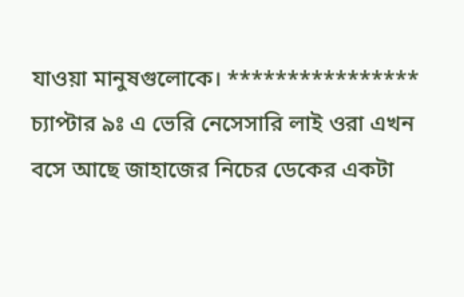যাওয়া মানুষগুলোকে। **************** চ্যাপ্টার ৯ঃ এ ভেরি নেসেসারি লাই ওরা এখন বসে আছে জাহাজের নিচের ডেকের একটা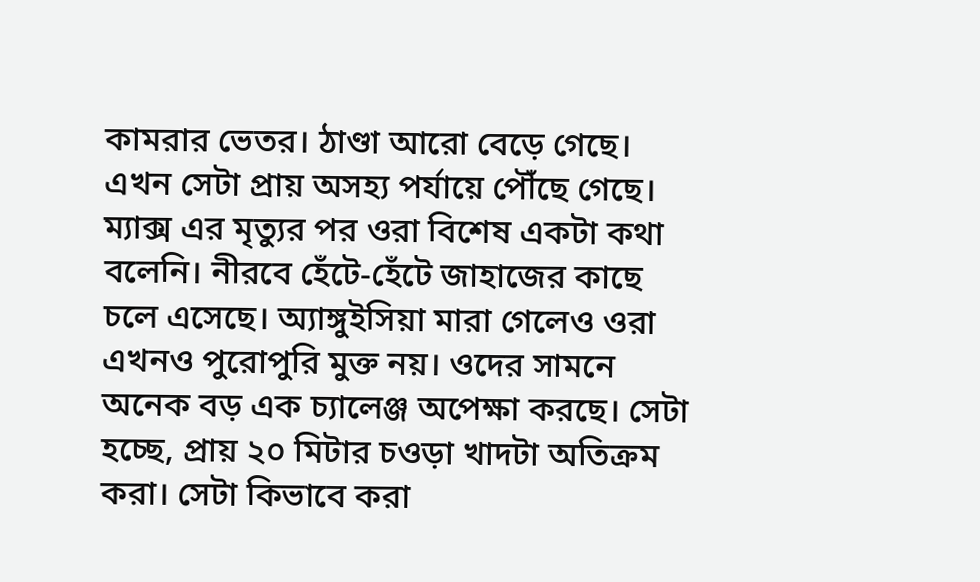কামরার ভেতর। ঠাণ্ডা আরো বেড়ে গেছে। এখন সেটা প্রায় অসহ্য পর্যায়ে পৌঁছে গেছে। ম্যাক্স এর মৃত্যুর পর ওরা বিশেষ একটা কথা বলেনি। নীরবে হেঁটে-হেঁটে জাহাজের কাছে চলে এসেছে। অ্যাঙ্গুইসিয়া মারা গেলেও ওরা এখনও পুরোপুরি মুক্ত নয়। ওদের সামনে অনেক বড় এক চ্যালেঞ্জ অপেক্ষা করছে। সেটা হচ্ছে, প্রায় ২০ মিটার চওড়া খাদটা অতিক্রম করা। সেটা কিভাবে করা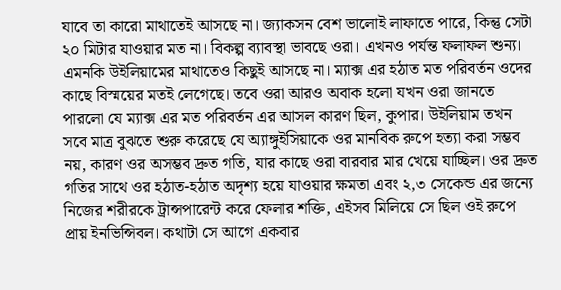যাবে তা কারো মাথাতেই আসছে না। জ্যাকসন বেশ ভালোই লাফাতে পারে, কিন্তু সেটা ২০ মিটার যাওয়ার মত না। বিকল্প ব্যাবস্থা ভাবছে ওরা। এখনও পর্যন্ত ফলাফল শুন্য। এমনকি উইলিয়ামের মাথাতেও কিছুই আসছে না। ম্যাক্স এর হঠাত মত পরিবর্তন ওদের কাছে বিস্ময়ের মতই লেগেছে। তবে ওরা আরও অবাক হলো যখন ওরা জানতে পারলো যে ম্যাক্স এর মত পরিবর্তন এর আসল কারণ ছিল, কুপার। উইলিয়াম তখন সবে মাত্র বুঝতে শুরু করেছে যে অ্যাঙ্গুইসিয়াকে ওর মানবিক রুপে হত্যা করা সম্ভব নয়, কারণ ওর অসম্ভব দ্রুত গতি, যার কাছে ওরা বারবার মার খেয়ে যাচ্ছিল। ওর দ্রুত গতির সাথে ওর হঠাত-হঠাত অদৃশ্য হয়ে যাওয়ার ক্ষমতা এবং ২,৩ সেকেন্ড এর জন্যে নিজের শরীরকে ট্রান্সপারেন্ট করে ফেলার শক্তি, এইসব মিলিয়ে সে ছিল ওই রুপে প্রায় ইনভিন্সিবল। কথাটা সে আগে একবার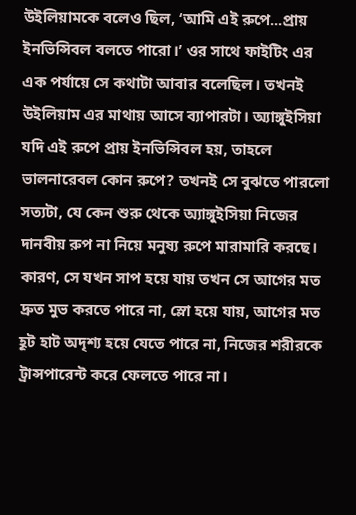উইলিয়ামকে বলেও ছিল, ‘আমি এই রুপে...প্রায় ইনভিন্সিবল বলতে পারো।’ ওর সাথে ফাইটিং এর এক পর্যায়ে সে কথাটা আবার বলেছিল। তখনই উইলিয়াম এর মাথায় আসে ব্যাপারটা। অ্যাঙ্গুইসিয়া যদি এই রুপে প্রায় ইনভিন্সিবল হয়, তাহলে ভালনারেবল কোন রুপে? তখনই সে বুঝতে পারলো সত্যটা, যে কেন শুরু থেকে অ্যাঙ্গুইসিয়া নিজের দানবীয় রুপ না নিয়ে মনুষ্য রুপে মারামারি করছে। কারণ, সে যখন সাপ হয়ে যায় তখন সে আগের মত দ্রুত মুভ করতে পারে না, স্লো হয়ে যায়, আগের মত হূট হাট অদৃশ্য হয়ে যেতে পারে না, নিজের শরীরকে ট্রান্সপারেন্ট করে ফেলতে পারে না।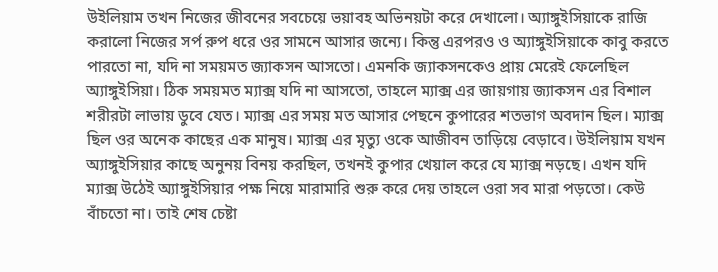উইলিয়াম তখন নিজের জীবনের সবচেয়ে ভয়াবহ অভিনয়টা করে দেখালো। অ্যাঙ্গুইসিয়াকে রাজি করালো নিজের সর্প রুপ ধরে ওর সামনে আসার জন্যে। কিন্তু এরপরও ও অ্যাঙ্গুইসিয়াকে কাবু করতে পারতো না, যদি না সময়মত জ্যাকসন আসতো। এমনকি জ্যাকসনকেও প্রায় মেরেই ফেলেছিল অ্যাঙ্গুইসিয়া। ঠিক সময়মত ম্যাক্স যদি না আসতো, তাহলে ম্যাক্স এর জায়গায় জ্যাকসন এর বিশাল শরীরটা লাভায় ডুবে যেত। ম্যাক্স এর সময় মত আসার পেছনে কুপারের শতভাগ অবদান ছিল। ম্যাক্স ছিল ওর অনেক কাছের এক মানুষ। ম্যাক্স এর মৃত্যু ওকে আজীবন তাড়িয়ে বেড়াবে। উইলিয়াম যখন অ্যাঙ্গুইসিয়ার কাছে অনুনয় বিনয় করছিল, তখনই কুপার খেয়াল করে যে ম্যাক্স নড়ছে। এখন যদি ম্যাক্স উঠেই অ্যাঙ্গুইসিয়ার পক্ষ নিয়ে মারামারি শুরু করে দেয় তাহলে ওরা সব মারা পড়তো। কেউ বাঁচতো না। তাই শেষ চেষ্টা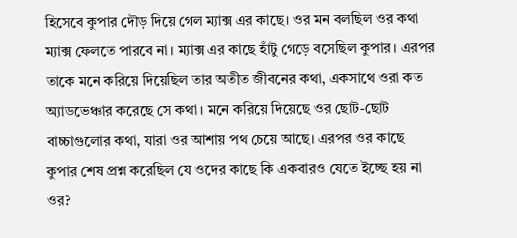হিসেবে কুপার দৌড় দিয়ে গেল ম্যাক্স এর কাছে। ওর মন বলছিল ওর কথা ম্যাক্স ফেলতে পারবে না। ম্যাক্স এর কাছে হাঁটু গেড়ে বসেছিল কুপার। এরপর তাকে মনে করিয়ে দিয়েছিল তার অতীত জীবনের কথা, একসাথে ওরা কত অ্যাডভেঞ্চার করেছে সে কথা। মনে করিয়ে দিয়েছে ওর ছোট-ছোট বাচ্চাগুলোর কথা, যারা ওর আশায় পথ চেয়ে আছে। এরপর ওর কাছে কুপার শেষ প্রশ্ন করেছিল যে ওদের কাছে কি একবারও যেতে ইচ্ছে হয় না ওর?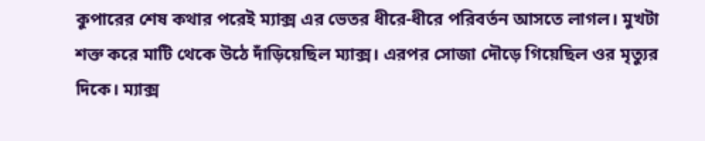কুপারের শেষ কথার পরেই ম্যাক্স এর ভেতর ধীরে-ধীরে পরিবর্তন আসতে লাগল। মুখটা শক্ত করে মাটি থেকে উঠে দাঁড়িয়েছিল ম্যাক্স। এরপর সোজা দৌড়ে গিয়েছিল ওর মৃত্যুর দিকে। ম্যাক্স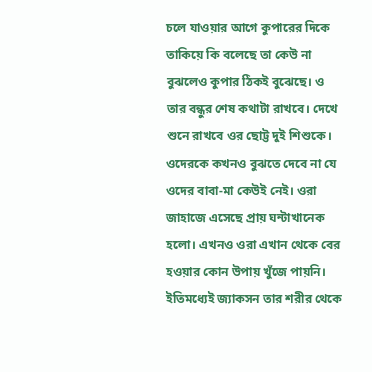চলে যাওয়ার আগে কুপারের দিকে তাকিয়ে কি বলেছে তা কেউ না বুঝলেও কুপার ঠিকই বুঝেছে। ও তার বন্ধুর শেষ কথাটা রাখবে। দেখে শুনে রাখবে ওর ছোট্ট দুই শিশুকে। ওদেরকে কখনও বুঝতে দেবে না যে ওদের বাবা-মা কেউই নেই। ওরা জাহাজে এসেছে প্রায় ঘন্টাখানেক হলো। এখনও ওরা এখান থেকে বের হওয়ার কোন উপায় খুঁজে পায়নি। ইতিমধ্যেই জ্যাকসন তার শরীর থেকে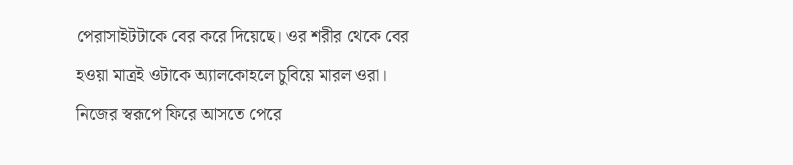পেরাসাইটটাকে বের করে দিয়েছে। ওর শরীর থেকে বের হওয়া মাত্রই ওটাকে অ্যালকোহলে চুবিয়ে মারল ওরা। নিজের স্বরূপে ফিরে আসতে পেরে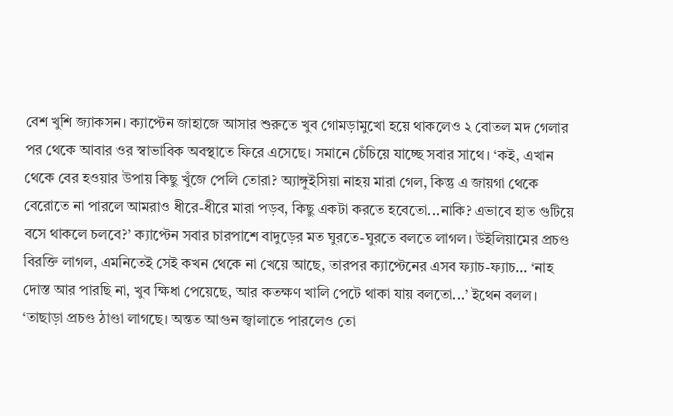বেশ খুশি জ্যাকসন। ক্যাপ্টেন জাহাজে আসার শুরুতে খুব গোমড়ামুখো হয়ে থাকলেও ২ বোতল মদ গেলার পর থেকে আবার ওর স্বাভাবিক অবস্থাতে ফিরে এসেছে। সমানে চেঁচিয়ে যাচ্ছে সবার সাথে। ‘কই, এখান থেকে বের হওয়ার উপায় কিছু খুঁজে পেলি তোরা? অ্যাঙ্গুইসিয়া নাহয় মারা গেল, কিন্তু এ জায়গা থেকে বেরোতে না পারলে আমরাও ধীরে-ধীরে মারা পড়ব, কিছু একটা করতে হবেতো...নাকি? এভাবে হাত গুটিয়ে বসে থাকলে চলবে?’ ক্যাপ্টেন সবার চারপাশে বাদুড়ের মত ঘুরতে-ঘুরতে বলতে লাগল। উইলিয়ামের প্রচণ্ড বিরক্তি লাগল, এমনিতেই সেই কখন থেকে না খেয়ে আছে, তারপর ক্যাপ্টেনের এসব ফ্যাচ-ফ্যাচ... ‘নাহ দোস্ত আর পারছি না, খুব ক্ষিধা পেয়েছে, আর কতক্ষণ খালি পেটে থাকা যায় বলতো...’ ইথেন বলল। ‘তাছাড়া প্রচণ্ড ঠাণ্ডা লাগছে। অন্তত আগুন জ্বালাতে পারলেও তো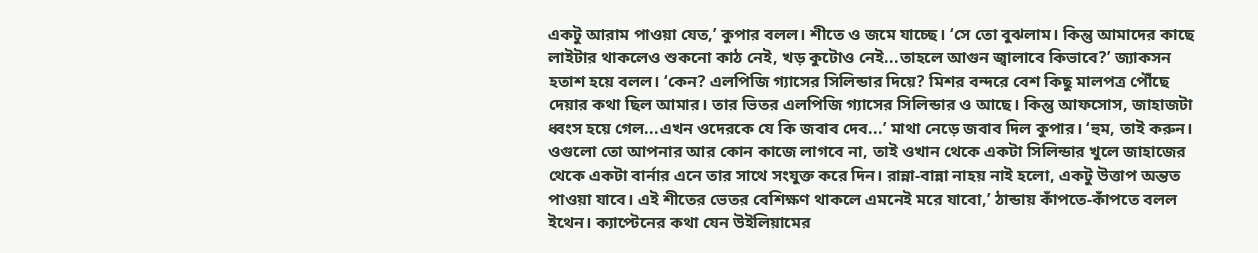একটু আরাম পাওয়া যেত,’ কুপার বলল। শীতে ও জমে যাচ্ছে। ‘সে তো বুঝলাম। কিন্তু আমাদের কাছে লাইটার থাকলেও শুকনো কাঠ নেই, খড় কুটোও নেই...তাহলে আগুন জ্বালাবে কিভাবে?’ জ্যাকসন হতাশ হয়ে বলল। ‘কেন? এলপিজি গ্যাসের সিলিন্ডার দিয়ে? মিশর বন্দরে বেশ কিছু মালপত্র পৌঁছে দেয়ার কথা ছিল আমার। তার ভিতর এলপিজি গ্যাসের সিলিন্ডার ও আছে। কিন্তু আফসোস, জাহাজটা ধ্বংস হয়ে গেল...এখন ওদেরকে যে কি জবাব দেব...’ মাথা নেড়ে জবাব দিল কুপার। ‘হুম, তাই করুন। ওগুলো তো আপনার আর কোন কাজে লাগবে না, তাই ওখান থেকে একটা সিলিন্ডার খুলে জাহাজের থেকে একটা বার্নার এনে তার সাথে সংযুক্ত করে দিন। রান্না-বান্না নাহয় নাই হলো, একটু উত্তাপ অন্তত পাওয়া যাবে। এই শীতের ভেতর বেশিক্ষণ থাকলে এমনেই মরে যাবো,’ ঠান্ডায় কাঁপতে-কাঁপতে বলল ইথেন। ক্যাপ্টেনের কথা যেন উইলিয়ামের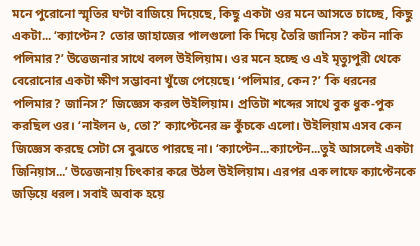মনে পুরোনো স্মৃতির ঘণ্টা বাজিয়ে দিয়েছে, কিছু একটা ওর মনে আসতে চাচ্ছে, কিছু একটা... ‘ক্যাপ্টেন? তোর জাহাজের পালগুলো কি দিয়ে তৈরি জানিস? কটন নাকি পলিমার?’ উত্তেজনার সাথে বলল উইলিয়াম। ওর মনে হচ্ছে ও এই মৃত্যুপুরী থেকে বেরোনোর একটা ক্ষীণ সম্ভাবনা খুঁজে পেয়েছে। ‘পলিমার, কেন?’ ‘কি ধরনের পলিমার? জানিস?’ জিজ্ঞেস করল উইলিয়াম। প্রতিটা শব্দের সাথে বুক ধুক-পুক করছিল ওর। ‘নাইলন ৬, তো?’ ক্যাপ্টেনের ভ্রু কুঁচকে এলো। উইলিয়াম এসব কেন জিজ্ঞেস করছে সেটা সে বুঝতে পারছে না। ‘ক্যাপ্টেন...ক্যাপ্টেন...তুই আসলেই একটা জিনিয়াস...’ উত্তেজনায় চিৎকার করে উঠল উইলিয়াম। এরপর এক লাফে ক্যাপ্টেনকে জড়িয়ে ধরল। সবাই অবাক হয়ে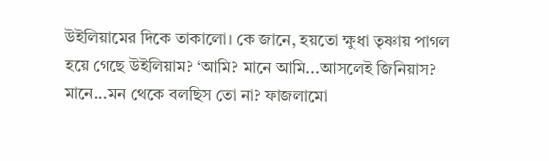উইলিয়ামের দিকে তাকালো। কে জানে, হয়তো ক্ষুধা তৃষ্ণায় পাগল হয়ে গেছে উইলিয়াম? ‘আমি? মানে আমি...আসলেই জিনিয়াস? মানে...মন থেকে বলছিস তো না? ফাজলামো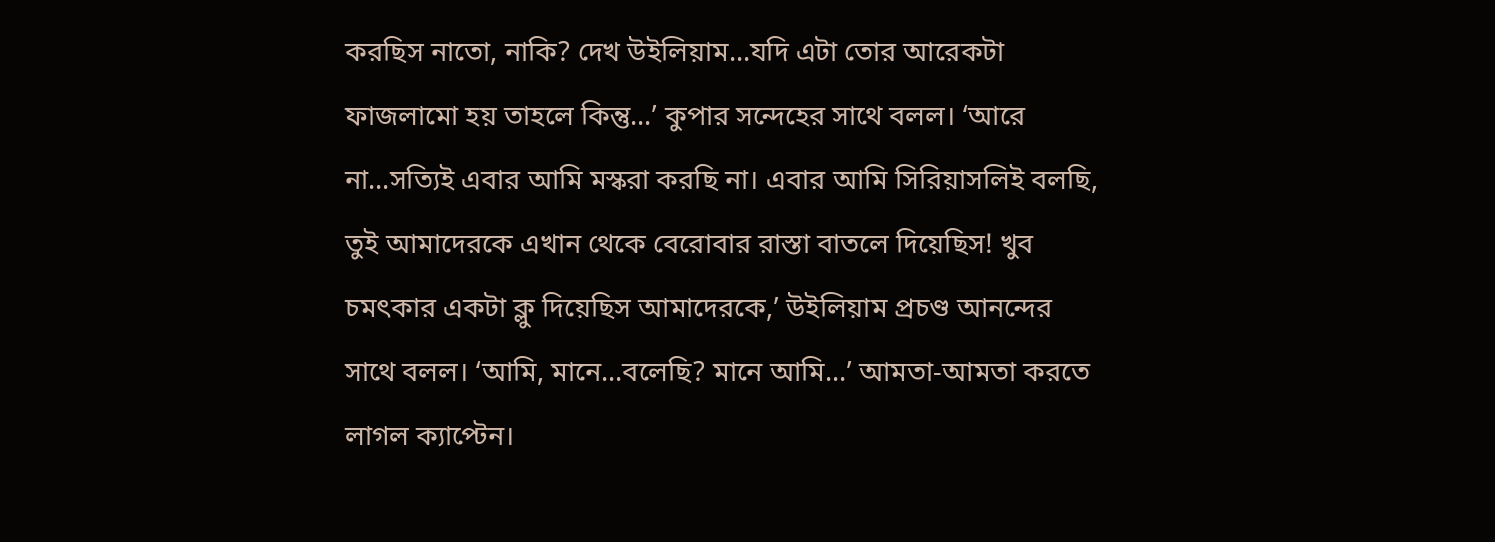করছিস নাতো, নাকি? দেখ উইলিয়াম...যদি এটা তোর আরেকটা ফাজলামো হয় তাহলে কিন্তু...’ কুপার সন্দেহের সাথে বলল। ‘আরে না...সত্যিই এবার আমি মস্করা করছি না। এবার আমি সিরিয়াসলিই বলছি, তুই আমাদেরকে এখান থেকে বেরোবার রাস্তা বাতলে দিয়েছিস! খুব চমৎকার একটা ক্লু দিয়েছিস আমাদেরকে,’ উইলিয়াম প্রচণ্ড আনন্দের সাথে বলল। ‘আমি, মানে...বলেছি? মানে আমি...’ আমতা-আমতা করতে লাগল ক্যাপ্টেন।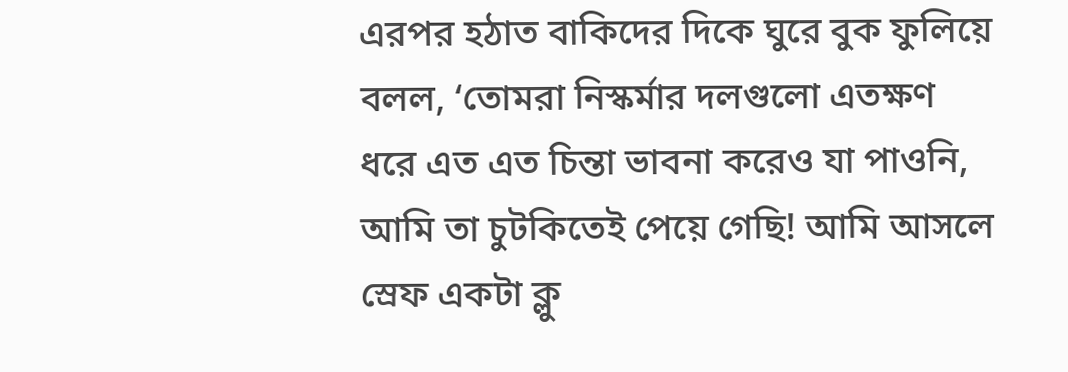এরপর হঠাত বাকিদের দিকে ঘুরে বুক ফুলিয়ে বলল, ‘তোমরা নিস্কর্মার দলগুলো এতক্ষণ ধরে এত এত চিন্তা ভাবনা করেও যা পাওনি, আমি তা চুটকিতেই পেয়ে গেছি! আমি আসলে স্রেফ একটা ক্লু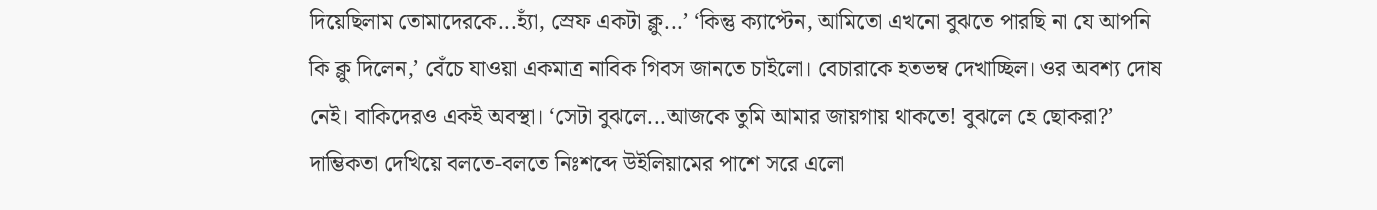দিয়েছিলাম তোমাদেরকে...হ্যাঁ, স্রেফ একটা ক্লু...’ ‘কিন্তু ক্যাপ্টেন, আমিতো এখনো বুঝতে পারছি না যে আপনি কি ক্লু দিলেন,’ বেঁচে যাওয়া একমাত্র নাবিক গিবস জানতে চাইলো। বেচারাকে হতভম্ব দেখাচ্ছিল। ওর অবশ্য দোষ নেই। বাকিদেরও একই অবস্থা। ‘সেটা বুঝলে...আজকে তুমি আমার জায়গায় থাকতে! বুঝলে হে ছোকরা?’ দাম্ভিকতা দেখিয়ে বলতে-বলতে নিঃশব্দে উইলিয়ামের পাশে সরে এলো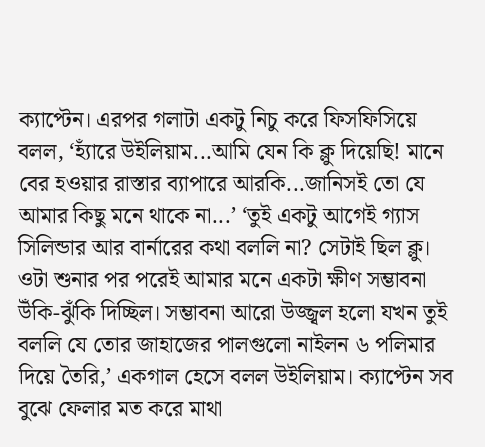ক্যাপ্টেন। এরপর গলাটা একটু নিচু করে ফিসফিসিয়ে বলল, ‘হ্যাঁরে উইলিয়াম...আমি যেন কি ক্লু দিয়েছি! মানে বের হওয়ার রাস্তার ব্যাপারে আরকি...জানিসই তো যে আমার কিছু মনে থাকে না...’ ‘তুই একটু আগেই গ্যাস সিলিন্ডার আর বার্নারের কথা বললি না? সেটাই ছিল ক্লু। ওটা শুনার পর পরেই আমার মনে একটা ক্ষীণ সম্ভাবনা উঁকি-ঝুঁকি দিচ্ছিল। সম্ভাবনা আরো উজ্জ্বল হলো যখন তুই বললি যে তোর জাহাজের পালগুলো নাইলন ৬ পলিমার দিয়ে তৈরি,’ একগাল হেসে বলল উইলিয়াম। ক্যাপ্টেন সব বুঝে ফেলার মত করে মাথা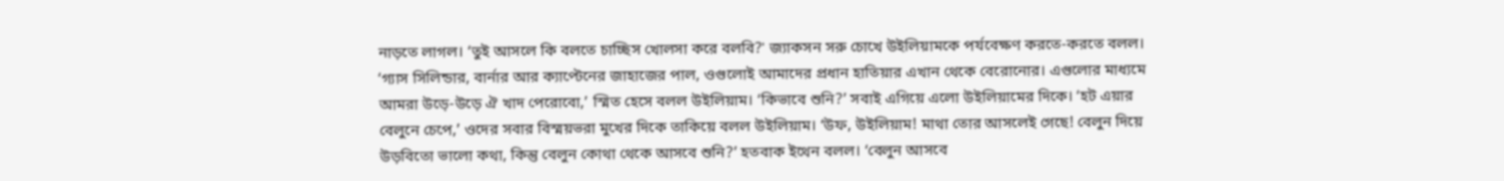নাড়তে লাগল। ‘তুই আসলে কি বলতে চাচ্ছিস খোলসা করে বলবি?' জ্যাকসন সরু চোখে উইলিয়ামকে পর্যবেক্ষণ করতে-করতে বলল। ‘গ্যাস সিলিন্ডার, বার্নার আর ক্যাপ্টেনের জাহাজের পাল, ওগুলোই আমাদের প্রধান হাতিয়ার এখান থেকে বেরোনোর। এগুলোর মাধ্যমে আমরা উড়ে-উড়ে ঐ খাদ পেরোবো,’ স্মিত হেসে বলল উইলিয়াম। ‘কিভাবে শুনি?’ সবাই এগিয়ে এলো উইলিয়ামের দিকে। ‘হট এয়ার বেলুনে চেপে,’ ওদের সবার বিস্ময়ভরা মুখের দিকে তাকিয়ে বলল উইলিয়াম। ‘উফ, উইলিয়াম! মাথা তোর আসলেই গেছে! বেলুন দিয়ে উড়বিতো ভালো কথা, কিন্তু বেলুন কোথা থেকে আসবে শুনি?’ হতবাক ইথেন বলল। ‘বেলুন আসবে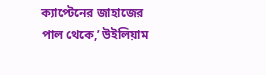ক্যাপ্টেনের জাহাজের পাল থেকে,’ উইলিয়াম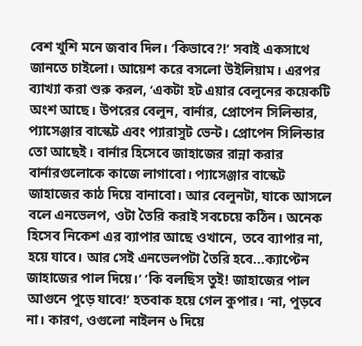বেশ খুশি মনে জবাব দিল। ‘কিভাবে?!’ সবাই একসাথে জানতে চাইলো। আয়েশ করে বসলো উইলিয়াম। এরপর ব্যাখ্যা করা শুরু করল, ‘একটা হট এয়ার বেলুনের কয়েকটি অংশ আছে। উপরের বেলুন, বার্নার, প্রোপেন সিলিন্ডার, প্যাসেঞ্জার বাস্কেট এবং প্যারাসুট ভেন্ট। প্রোপেন সিলিন্ডার তো আছেই। বার্নার হিসেবে জাহাজের রান্না করার বার্নারগুলোকে কাজে লাগাবো। প্যাসেঞ্জার বাস্কেট জাহাজের কাঠ দিয়ে বানাবো। আর বেলুনটা, যাকে আসলে বলে এনভেলপ, ওটা তৈরি করাই সবচেয়ে কঠিন। অনেক হিসেব নিকেশ এর ব্যাপার আছে ওখানে, তবে ব্যাপার না, হয়ে যাবে। আর সেই এনভেলপটা তৈরি হবে...ক্যাপ্টেন জাহাজের পাল দিয়ে।’ ‘কি বলছিস তুই! জাহাজের পাল আগুনে পুড়ে যাবে!’ হতবাক হয়ে গেল কুপার। ‘না, পুড়বে না। কারণ, ওগুলো নাইলন ৬ দিয়ে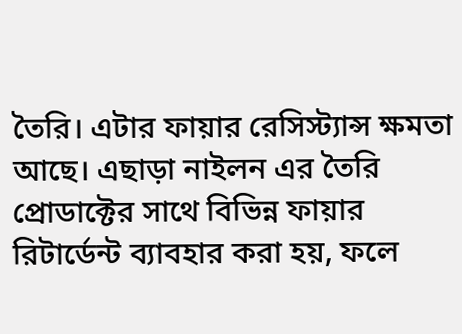তৈরি। এটার ফায়ার রেসিস্ট্যান্স ক্ষমতা আছে। এছাড়া নাইলন এর তৈরি প্রোডাক্টের সাথে বিভিন্ন ফায়ার রিটার্ডেন্ট ব্যাবহার করা হয়, ফলে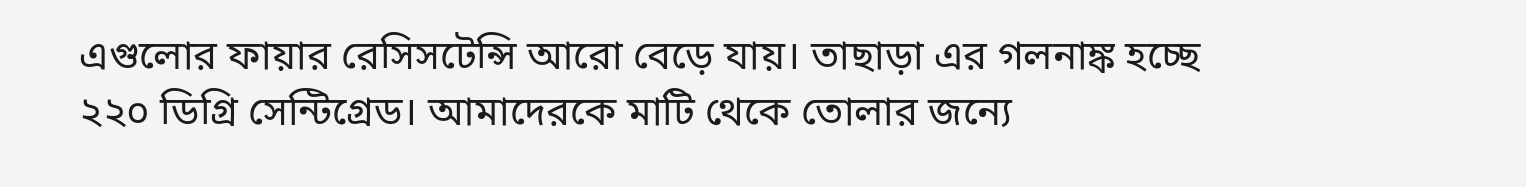এগুলোর ফায়ার রেসিসটেন্সি আরো বেড়ে যায়। তাছাড়া এর গলনাঙ্ক হচ্ছে ২২০ ডিগ্রি সেন্টিগ্রেড। আমাদেরকে মাটি থেকে তোলার জন্যে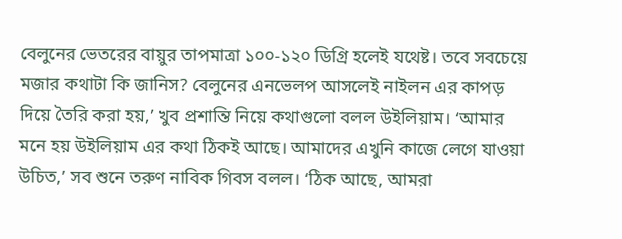বেলুনের ভেতরের বায়ুর তাপমাত্রা ১০০-১২০ ডিগ্রি হলেই যথেষ্ট। তবে সবচেয়ে মজার কথাটা কি জানিস? বেলুনের এনভেলপ আসলেই নাইলন এর কাপড় দিয়ে তৈরি করা হয়,’ খুব প্রশান্তি নিয়ে কথাগুলো বলল উইলিয়াম। ‘আমার মনে হয় উইলিয়াম এর কথা ঠিকই আছে। আমাদের এখুনি কাজে লেগে যাওয়া উচিত,’ সব শুনে তরুণ নাবিক গিবস বলল। ‘ঠিক আছে, আমরা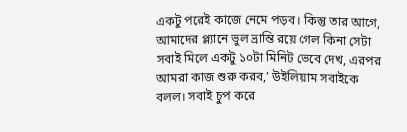একটু পরেই কাজে নেমে পড়ব। কিন্তু তার আগে, আমাদের প্ল্যানে ভুল ভ্রান্তি রয়ে গেল কিনা সেটা সবাই মিলে একটু ১০টা মিনিট ভেবে দেখ, এরপর আমরা কাজ শুরু করব,’ উইলিয়াম সবাইকে বলল। সবাই চুপ করে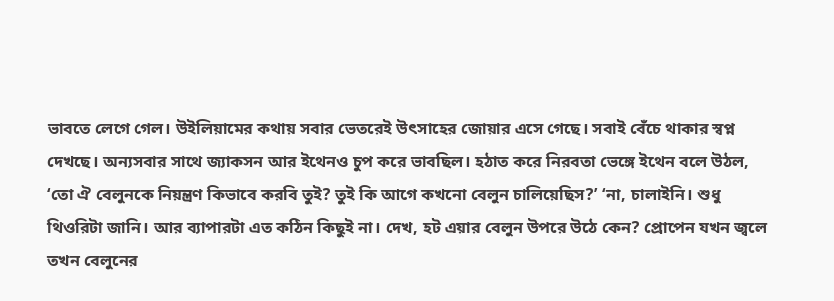ভাবতে লেগে গেল। উইলিয়ামের কথায় সবার ভেতরেই উৎসাহের জোয়ার এসে গেছে। সবাই বেঁচে থাকার স্বপ্ন দেখছে। অন্যসবার সাথে জ্যাকসন আর ইথেনও চুপ করে ভাবছিল। হঠাত করে নিরবতা ভেঙ্গে ইথেন বলে উঠল, ‘তো ঐ বেলুনকে নিয়ন্ত্রণ কিভাবে করবি তুই? তুই কি আগে কখনো বেলুন চালিয়েছিস?’ ‘না, চালাইনি। শুধু থিওরিটা জানি। আর ব্যাপারটা এত কঠিন কিছুই না। দেখ, হট এয়ার বেলুন উপরে উঠে কেন? প্রোপেন যখন জ্বলে তখন বেলুনের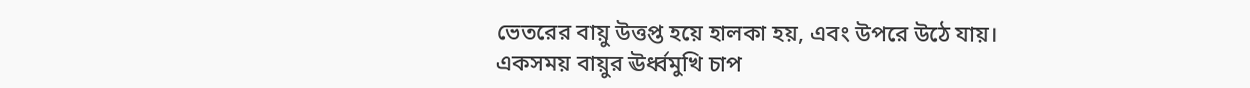ভেতরের বায়ু উত্তপ্ত হয়ে হালকা হয়, এবং উপরে উঠে যায়। একসময় বায়ুর ঊর্ধ্বমুখি চাপ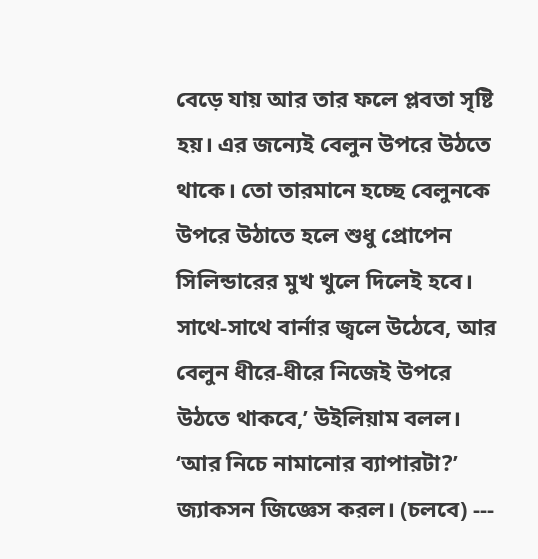বেড়ে যায় আর তার ফলে প্লবতা সৃষ্টি হয়। এর জন্যেই বেলুন উপরে উঠতে থাকে। তো তারমানে হচ্ছে বেলুনকে উপরে উঠাতে হলে শুধু প্রোপেন সিলিন্ডারের মুখ খুলে দিলেই হবে। সাথে-সাথে বার্নার জ্বলে উঠেবে, আর বেলুন ধীরে-ধীরে নিজেই উপরে উঠতে থাকবে,’ উইলিয়াম বলল। ‘আর নিচে নামানোর ব্যাপারটা?’ জ্যাকসন জিজ্ঞেস করল। (চলবে) ---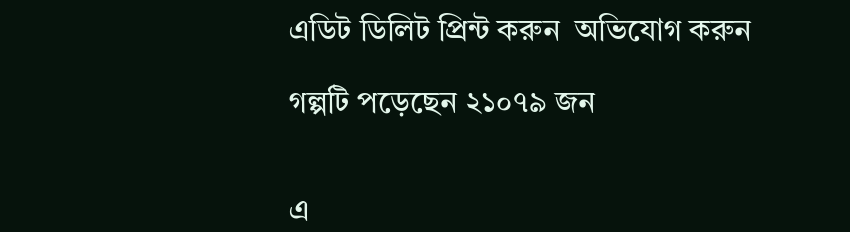এডিট ডিলিট প্রিন্ট করুন  অভিযোগ করুন

গল্পটি পড়েছেন ২১০৭৯ জন


এ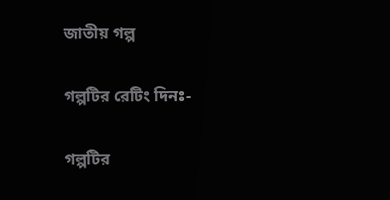জাতীয় গল্প

গল্পটির রেটিং দিনঃ-

গল্পটির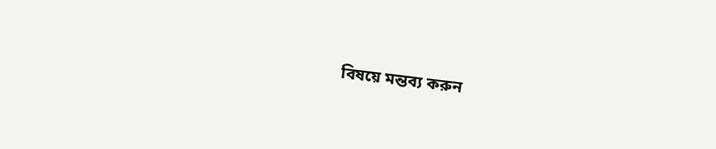বিষয়ে মন্তব্য করুন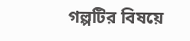গল্পটির বিষয়ে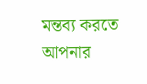মন্তব্য করতে আপনার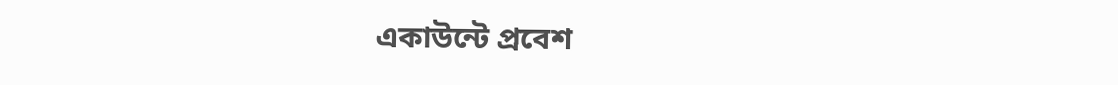একাউন্টে প্রবেশ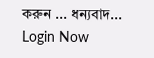করুন ... ধন্যবাদ... Login Now